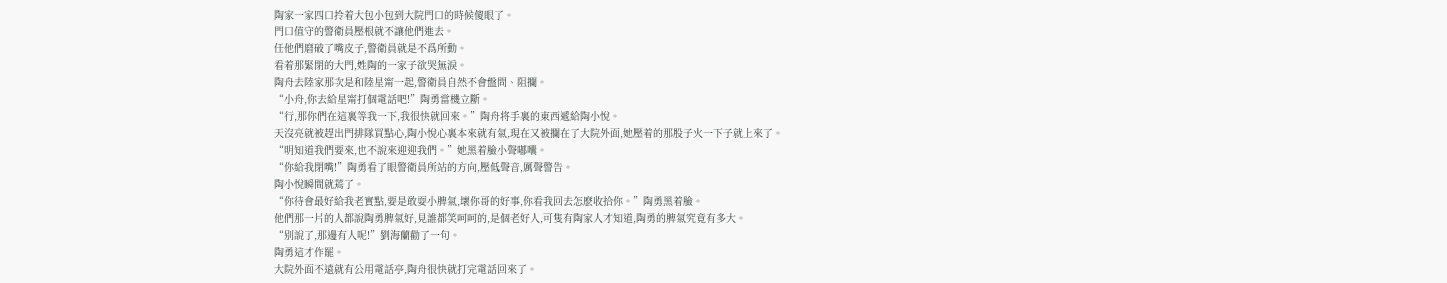陶家一家四口拎着大包小包到大院門口的時候傻眼了。
門口值守的警衛員壓根就不讓他們進去。
任他們磨破了嘴皮子,警衛員就是不爲所動。
看着那緊閉的大門,姓陶的一家子欲哭無淚。
陶舟去陸家那次是和陸星甯一起,警衛員自然不會盤問、阻攔。
“小舟,你去給星甯打個電話吧!”陶勇當機立斷。
“行,那你們在這裏等我一下,我很快就回來。”陶舟将手裏的東西遞給陶小悅。
天沒亮就被趕出門排隊買點心,陶小悅心裏本來就有氣,現在又被攔在了大院外面,她壓着的那股子火一下子就上來了。
“明知道我們要來,也不說來迎迎我們。”她黑着臉小聲嘟囔。
“你給我閉嘴!”陶勇看了眼警衛員所站的方向,壓低聲音,厲聲警告。
陶小悅瞬間就蔫了。
“你待會最好給我老實點,要是敢耍小脾氣,壞你哥的好事,你看我回去怎麽收拾你。”陶勇黑着臉。
他們那一片的人都說陶勇脾氣好,見誰都笑呵呵的,是個老好人,可隻有陶家人才知道,陶勇的脾氣究竟有多大。
“别說了,那邊有人呢!”劉海蘭勸了一句。
陶勇這才作罷。
大院外面不遠就有公用電話亭,陶舟很快就打完電話回來了。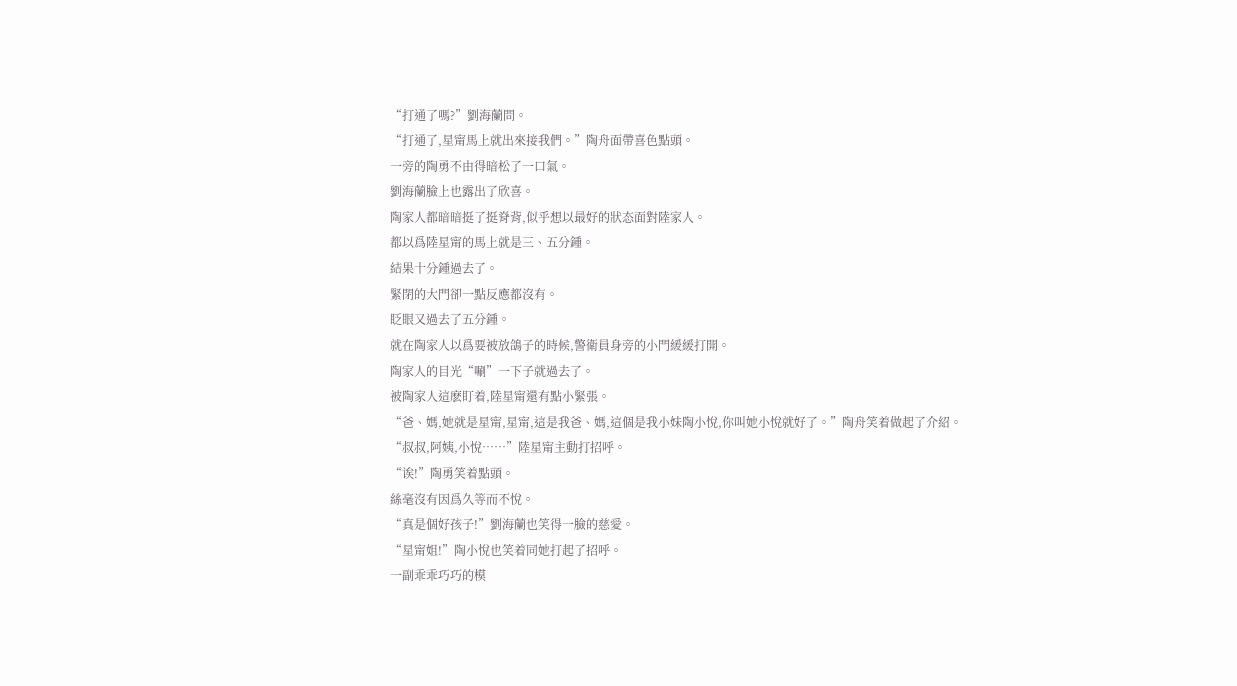“打通了嗎?”劉海蘭問。
“打通了,星甯馬上就出來接我們。”陶舟面帶喜色點頭。
一旁的陶勇不由得暗松了一口氣。
劉海蘭臉上也露出了欣喜。
陶家人都暗暗挺了挺脊背,似乎想以最好的狀态面對陸家人。
都以爲陸星甯的馬上就是三、五分鍾。
結果十分鍾過去了。
緊閉的大門卻一點反應都沒有。
眨眼又過去了五分鍾。
就在陶家人以爲要被放鴿子的時候,警衛員身旁的小門緩緩打開。
陶家人的目光“唰”一下子就過去了。
被陶家人這麽盯着,陸星甯還有點小緊張。
“爸、媽,她就是星甯,星甯,這是我爸、媽,這個是我小妹陶小悅,你叫她小悅就好了。”陶舟笑着做起了介紹。
“叔叔,阿姨,小悅……”陸星甯主動打招呼。
“诶!”陶勇笑着點頭。
絲毫沒有因爲久等而不悅。
“真是個好孩子!”劉海蘭也笑得一臉的慈愛。
“星甯姐!”陶小悅也笑着同她打起了招呼。
一副乖乖巧巧的模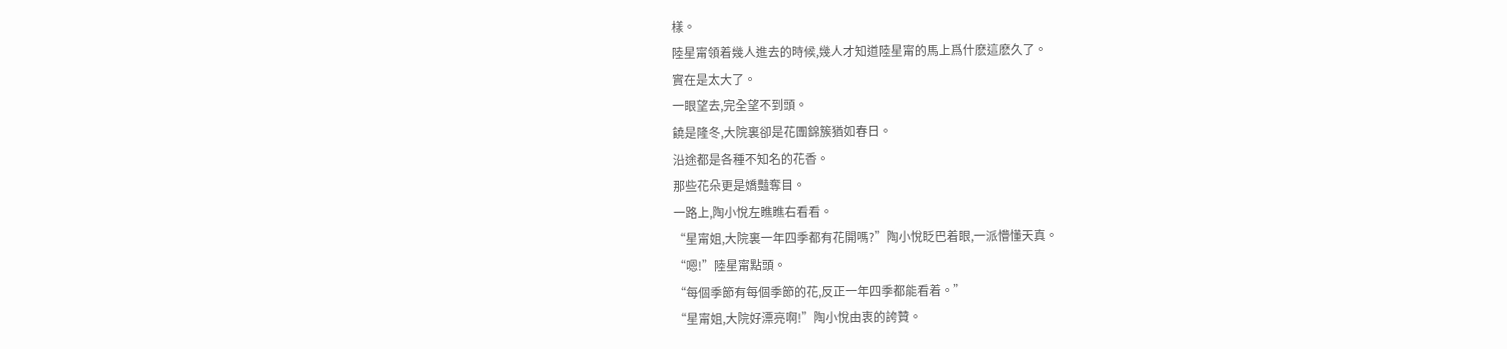樣。
陸星甯領着幾人進去的時候,幾人才知道陸星甯的馬上爲什麽這麽久了。
實在是太大了。
一眼望去,完全望不到頭。
饒是隆冬,大院裏卻是花團錦簇猶如春日。
沿途都是各種不知名的花香。
那些花朵更是嬌豔奪目。
一路上,陶小悅左瞧瞧右看看。
“星甯姐,大院裏一年四季都有花開嗎?”陶小悅眨巴着眼,一派懵懂天真。
“嗯!”陸星甯點頭。
“每個季節有每個季節的花,反正一年四季都能看着。”
“星甯姐,大院好漂亮啊!”陶小悅由衷的誇贊。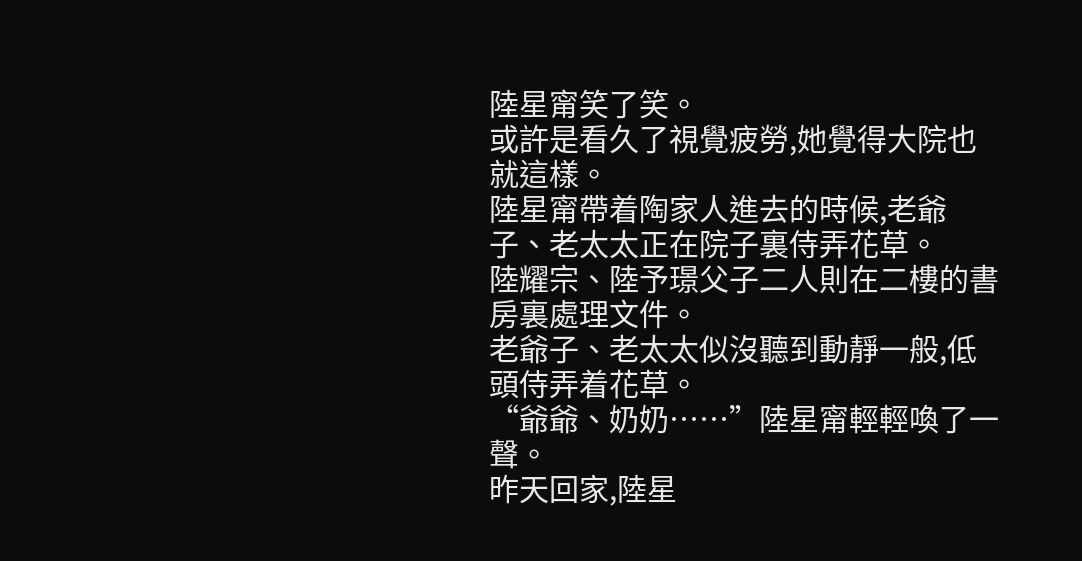陸星甯笑了笑。
或許是看久了視覺疲勞,她覺得大院也就這樣。
陸星甯帶着陶家人進去的時候,老爺子、老太太正在院子裏侍弄花草。
陸耀宗、陸予璟父子二人則在二樓的書房裏處理文件。
老爺子、老太太似沒聽到動靜一般,低頭侍弄着花草。
“爺爺、奶奶……”陸星甯輕輕喚了一聲。
昨天回家,陸星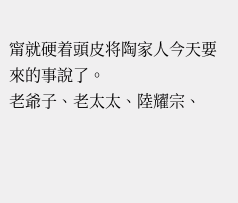甯就硬着頭皮将陶家人今天要來的事說了。
老爺子、老太太、陸耀宗、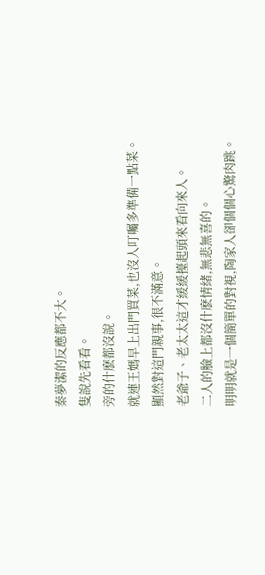秦夢潔的反應都不大。
隻說先看看。
旁的什麽都沒說。
就連王媽早上出門買菜,也沒人叮囑多準備一點菜。
顯然對這門親事,很不滿意。
老爺子、老太太這才緩緩擡起頭來看向來人。
二人的臉上都沒什麽情緒,無悲無喜的。
明明就是一個簡單的對視,陶家人卻個個心驚肉跳。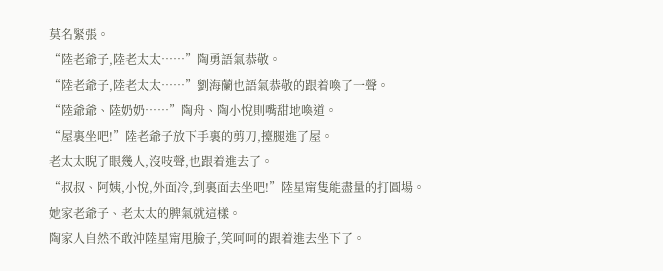莫名緊張。
“陸老爺子,陸老太太……”陶勇語氣恭敬。
“陸老爺子,陸老太太……”劉海蘭也語氣恭敬的跟着喚了一聲。
“陸爺爺、陸奶奶……”陶舟、陶小悅則嘴甜地喚道。
“屋裏坐吧!”陸老爺子放下手裏的剪刀,擡腿進了屋。
老太太睨了眼幾人,沒吱聲,也跟着進去了。
“叔叔、阿姨,小悅,外面冷,到裏面去坐吧!”陸星甯隻能盡量的打圓場。
她家老爺子、老太太的脾氣就這樣。
陶家人自然不敢沖陸星甯甩臉子,笑呵呵的跟着進去坐下了。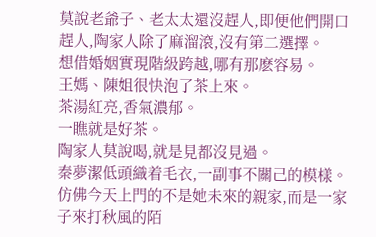莫說老爺子、老太太還沒趕人,即便他們開口趕人,陶家人除了麻溜滾,沒有第二選擇。
想借婚姻實現階級跨越,哪有那麽容易。
王媽、陳姐很快泡了茶上來。
茶湯紅亮,香氣濃郁。
一瞧就是好茶。
陶家人莫說喝,就是見都沒見過。
秦夢潔低頭織着毛衣,一副事不關己的模樣。
仿佛今天上門的不是她未來的親家,而是一家子來打秋風的陌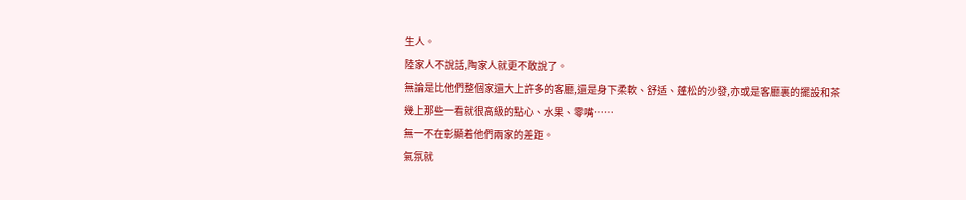生人。
陸家人不說話,陶家人就更不敢說了。
無論是比他們整個家還大上許多的客廳,還是身下柔軟、舒适、蓬松的沙發,亦或是客廳裏的擺設和茶幾上那些一看就很高級的點心、水果、零嘴……
無一不在彰顯着他們兩家的差距。
氣氛就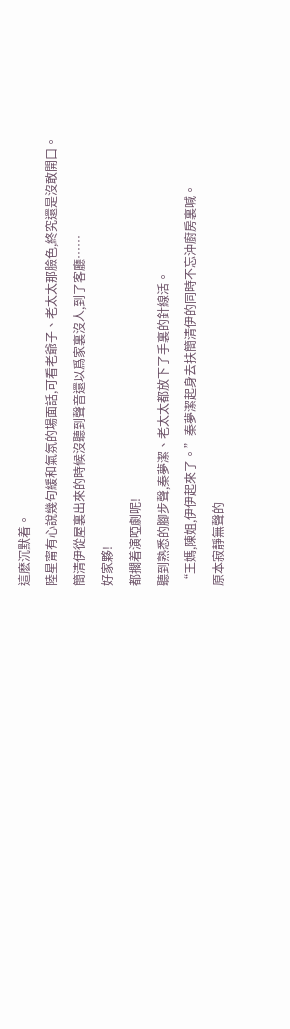這麽沉默着。
陸星甯有心說幾句緩和氣氛的場面話,可看老爺子、老太太那臉色,終究還是沒敢開口。
簡清伊從屋裏出來的時候沒聽到聲音還以爲家裏沒人,到了客廳……
好家夥!
都擱着演啞劇呢!
聽到熟悉的腳步聲,秦夢潔、老太太都放下了手裏的針線活。
“王媽,陳姐,伊伊起來了。”秦夢潔起身去扶簡清伊的同時不忘沖廚房裏喊。
原本寂靜無聲的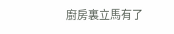廚房裏立馬有了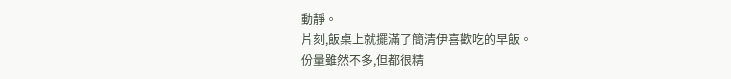動靜。
片刻,飯桌上就擺滿了簡清伊喜歡吃的早飯。
份量雖然不多,但都很精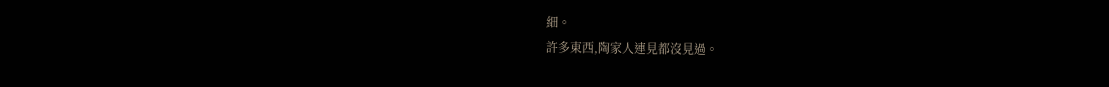細。
許多東西,陶家人連見都沒見過。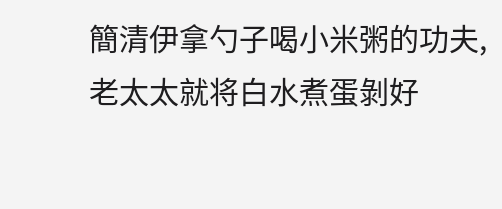簡清伊拿勺子喝小米粥的功夫,老太太就将白水煮蛋剝好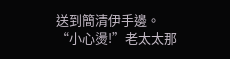送到簡清伊手邊。
“小心燙!”老太太那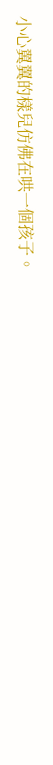小心翼翼的樣兒仿佛在哄一個孩子。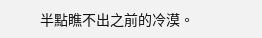半點瞧不出之前的冷漠。